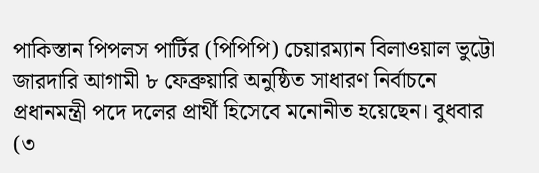পাকিস্তান পিপলস পার্টির (পিপিপি) চেয়ারম্যান বিলাওয়াল ভুট্টো জারদারি আগামী ৮ ফেব্রুয়ারি অনুষ্ঠিত সাধারণ নির্বাচনে প্রধানমন্ত্রী পদে দলের প্রার্থী হিসেবে মনোনীত হয়েছেন। বুধবার (৩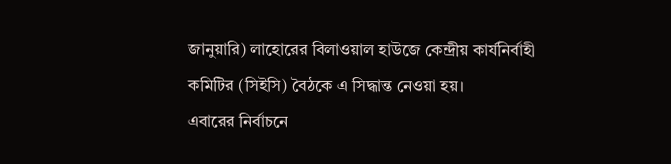জানুয়ারি) লাহোরের বিলাওয়াল হাউজে কেন্দ্রীয় কার্যনির্বাহী কমিটির (সিইসি) বৈঠকে এ সিদ্ধান্ত নেওয়া হয়।
এবারের নির্বাচনে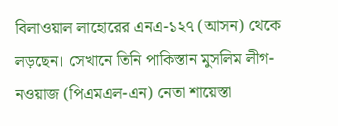বিলাওয়াল লাহোরের এনএ-১২৭ (আসন) থেকে লড়ছেন। সেখানে তিনি পাকিস্তান মুসলিম লীগ-নওয়াজ (পিএমএল-এন) নেতা শায়েস্তা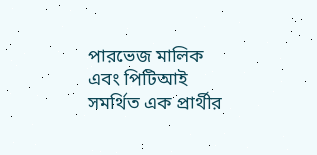পারভেজ মালিক এবং পিটিআই সমর্থিত এক প্রার্থীর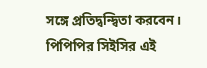সঙ্গে প্রতিদ্বন্দ্বিতা করবেন।
পিপিপির সিইসির এই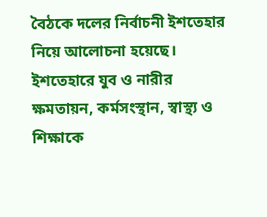বৈঠকে দলের নির্বাচনী ইশতেহার নিয়ে আলোচনা হয়েছে। ইশতেহারে যুব ও নারীর ক্ষমতায়ন, কর্মসংস্থান, স্বাস্থ্য ও শিক্ষাকে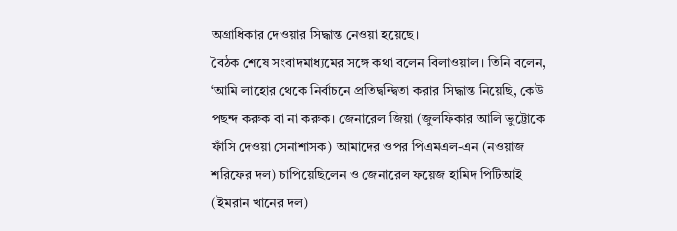অগ্রাধিকার দেওয়ার সিদ্ধান্ত নেওয়া হয়েছে।
বৈঠক শেষে সংবাদমাধ্যমের সঙ্গে কথা বলেন বিলাওয়াল। তিনি বলেন, ‘আমি লাহোর থেকে নির্বাচনে প্রতিদ্বন্দ্বিতা করার সিদ্ধান্ত নিয়েছি, কেউ পছন্দ করুক বা না করুক। জেনারেল জিয়া (জুলফিকার আলি ভুট্টোকে ফাঁসি দেওয়া সেনাশাসক) আমাদের ওপর পিএমএল-এন (নওয়াজ শরিফের দল) চাপিয়েছিলেন ও জেনারেল ফয়েজ হামিদ পিটিআই (ইমরান খানের দল)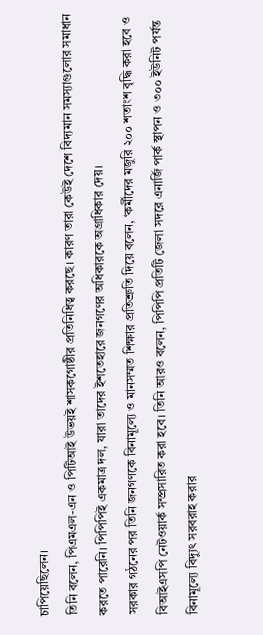চাপিয়েছিলেন।
তিনি বলেন, পিএমএল-এন ও পিটিআই উভয়ই শাসকগোষ্ঠীর প্রতিনিধিত্ব করছে। কারণ তারা কেউই দেশে বিদ্যমান সমস্যাগুলোর সমাধান করতে পারেনি। পিপিপিই একমাত্র দল, যারা তাদের ইশতেহারে জনগণের অধিকারকে অগ্রাধিকার দেয়।
সরকার গঠনের পর তিনি জনগণকে বিনামূল্যে ও মানসম্মত শিক্ষার প্রতিশ্রুতি দিয়ে বলেন, ‘কর্মীদের মজুরি ২০০ শতাংশ বৃদ্ধি করা হবে ও বিআইএসপি নেটওয়ার্ক সম্প্রসারিত করা হবে। তিনি আরও বলেন, পিপিপি প্রতিটি জেলা সদরে এনার্জি পার্ক স্থাপন ও ৩০০ ইউনিট পর্যন্ত বিনামূল্যে বিদ্যুৎ সরবরাহ করার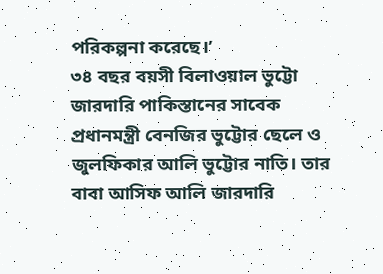পরিকল্পনা করেছে।’
৩৪ বছর বয়সী বিলাওয়াল ভুট্টো জারদারি পাকিস্তানের সাবেক প্রধানমন্ত্রী বেনজির ভুট্টোর ছেলে ও জুলফিকার আলি ভুট্টোর নাতি। তার বাবা আসিফ আলি জারদারি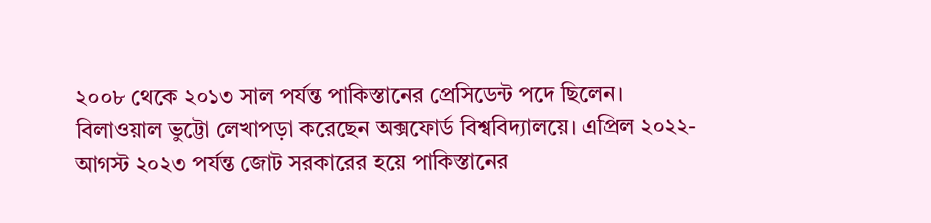২০০৮ থেকে ২০১৩ সাল পর্যন্ত পাকিস্তানের প্রেসিডেন্ট পদে ছিলেন।
বিলাওয়াল ভুট্টো লেখাপড়া করেছেন অক্সফোর্ড বিশ্ববিদ্যালয়ে। এপ্রিল ২০২২-আগস্ট ২০২৩ পর্যন্ত জোট সরকারের হয়ে পাকিস্তানের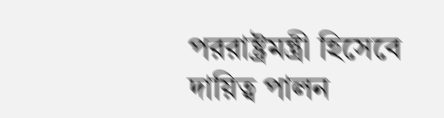পররাষ্ট্রমন্ত্রী হিসেবে দায়িত্ব পালন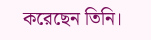করেছেন তিনি।